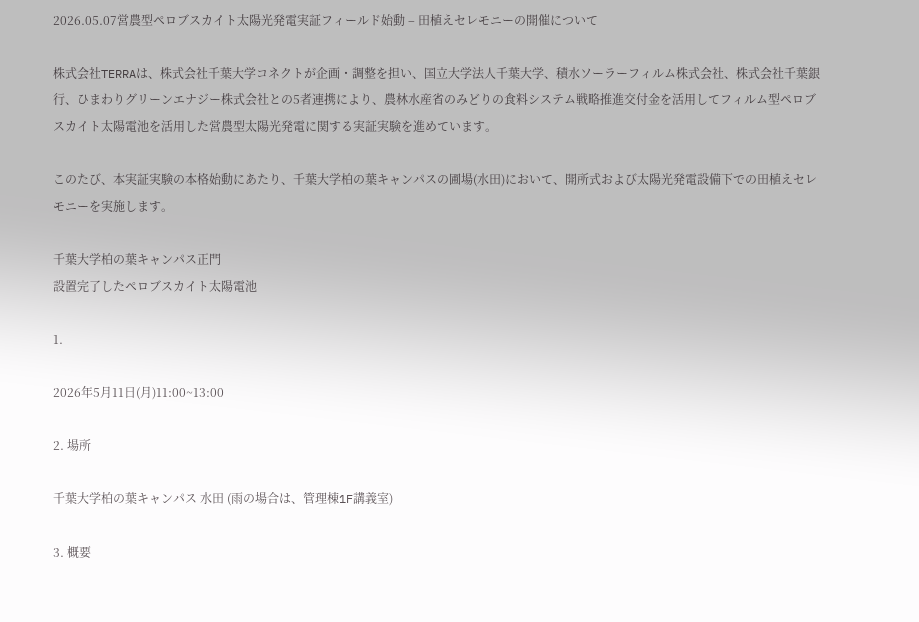2026.05.07営農型ペロブスカイト太陽光発電実証フィールド始動 – 田植えセレモニーの開催について

株式会社TERRAは、株式会社千葉大学コネクトが企画・調整を担い、国立大学法人千葉大学、積水ソーラーフィルム株式会社、株式会社千葉銀行、ひまわりグリーンエナジー株式会社との5者連携により、農林水産省のみどりの食料システム戦略推進交付金を活用してフィルム型ペロブスカイト太陽電池を活用した営農型太陽光発電に関する実証実験を進めています。

このたび、本実証実験の本格始動にあたり、千葉大学柏の葉キャンパスの圃場(水田)において、開所式および太陽光発電設備下での田植えセレモニーを実施します。

千葉大学柏の葉キャンパス正門
設置完了したペロブスカイト太陽電池

1.

2026年5月11日(月)11:00~13:00

2. 場所

千葉大学柏の葉キャンパス 水田 (雨の場合は、管理棟1F講義室)

3. 概要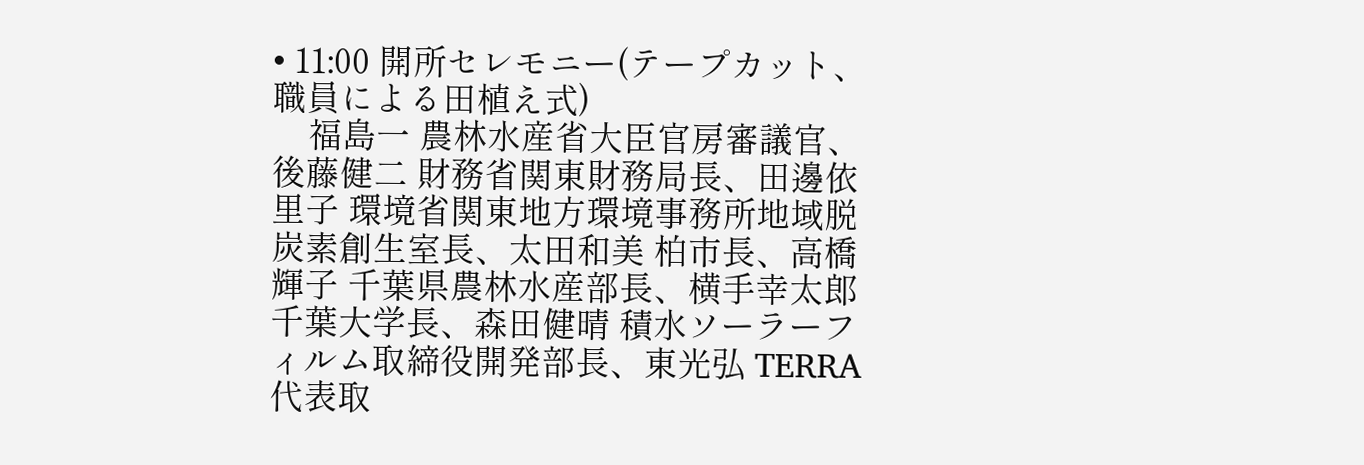• 11:00 開所セレモニー(テープカット、職員による田植え式)
    福島一 農林水産省大臣官房審議官、後藤健二 財務省関東財務局長、田邊依里子 環境省関東地方環境事務所地域脱炭素創生室長、太田和美 柏市長、高橋輝子 千葉県農林水産部長、横手幸太郎 千葉大学長、森田健晴 積水ソーラーフィルム取締役開発部長、東光弘 TERRA代表取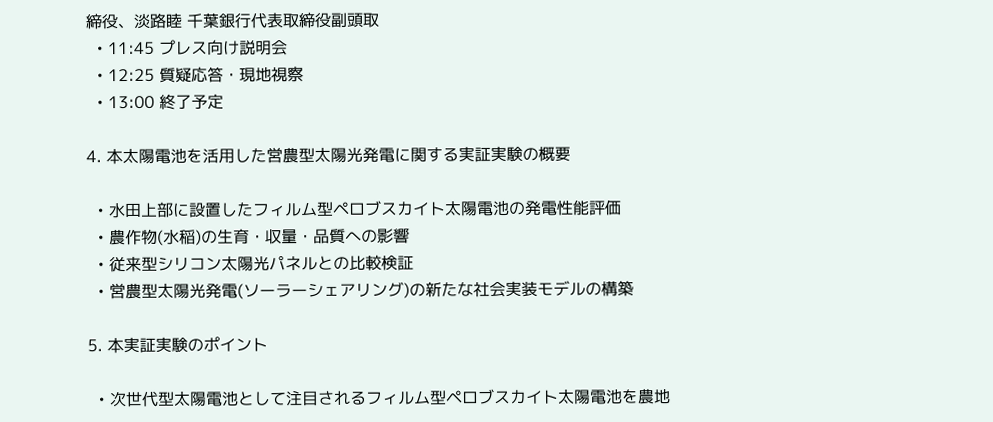締役、淡路睦 千葉銀行代表取締役副頭取
  • 11:45 プレス向け説明会
  • 12:25 質疑応答・現地視察
  • 13:00 終了予定

4. 本太陽電池を活用した営農型太陽光発電に関する実証実験の概要

  • 水田上部に設置したフィルム型ペロブスカイト太陽電池の発電性能評価
  • 農作物(水稲)の生育・収量・品質への影響
  • 従来型シリコン太陽光パネルとの比較検証
  • 営農型太陽光発電(ソーラーシェアリング)の新たな社会実装モデルの構築

5. 本実証実験のポイント

  • 次世代型太陽電池として注目されるフィルム型ペロブスカイト太陽電池を農地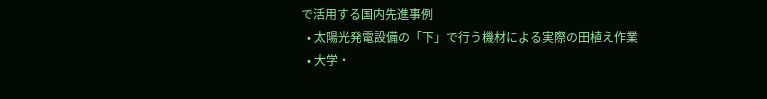で活用する国内先進事例
  • 太陽光発電設備の「下」で行う機材による実際の田植え作業
  • 大学・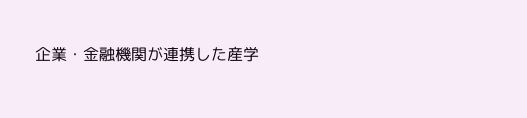企業・金融機関が連携した産学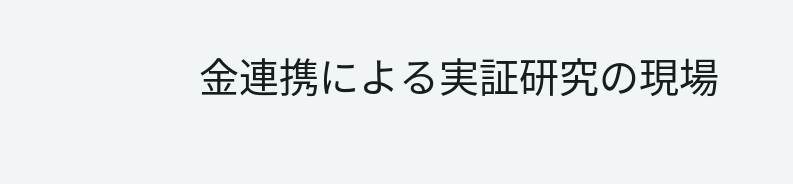金連携による実証研究の現場